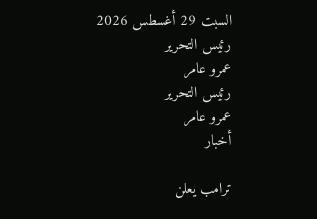السبت 29 أغسطس 2026
رئيس التحرير
عمرو عامر
رئيس التحرير
عمرو عامر
أخبار

ترامب يعلن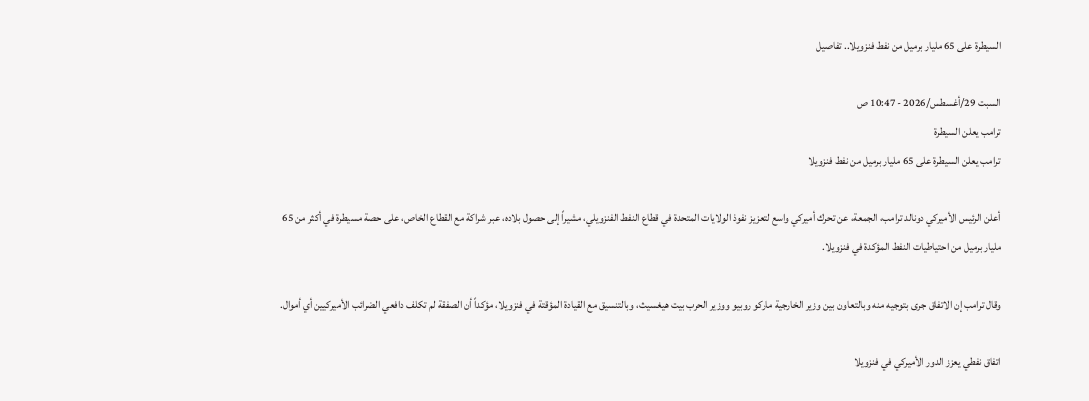السيطرة على 65 مليار برميل من نفط فنزويلا.. تفاصيل

السبت 29/أغسطس/2026 - 10:47 ص
ترامب يعلن السيطرة
ترامب يعلن السيطرة على 65 مليار برميل من نفط فنزويلا

أعلن الرئيس الأميركي دونالد ترامب، الجمعة، عن تحرك أميركي واسع لتعزيز نفوذ الولايات المتحدة في قطاع النفط الفنزويلي، مشيراً إلى حصول بلاده، عبر شراكة مع القطاع الخاص، على حصة مسيطرة في أكثر من 65 مليار برميل من احتياطيات النفط المؤكدة في فنزويلا.

وقال ترامب إن الاتفاق جرى بتوجيه منه وبالتعاون بين وزير الخارجية ماركو روبيو ووزير الحرب بيت هيغسيث، وبالتنسيق مع القيادة المؤقتة في فنزويلا، مؤكداً أن الصفقة لم تكلف دافعي الضرائب الأميركيين أي أموال.

اتفاق نفطي يعزز الدور الأميركي في فنزويلا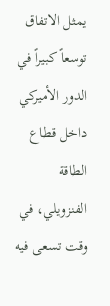يمثل الاتفاق توسعاً كبيراً في الدور الأميركي داخل قطاع الطاقة الفنزويلي، في وقت تسعى فيه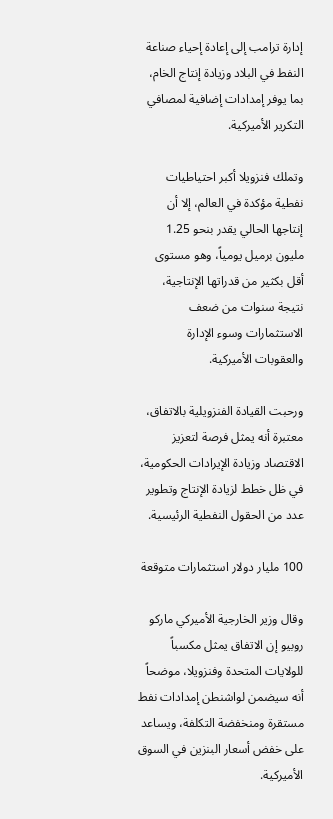إدارة ترامب إلى إعادة إحياء صناعة النفط في البلاد وزيادة إنتاج الخام، بما يوفر إمدادات إضافية لمصافي التكرير الأميركية.

وتملك فنزويلا أكبر احتياطيات نفطية مؤكدة في العالم، إلا أن إنتاجها الحالي يقدر بنحو 1.25 مليون برميل يومياً، وهو مستوى أقل بكثير من قدراتها الإنتاجية، نتيجة سنوات من ضعف الاستثمارات وسوء الإدارة والعقوبات الأميركية.

ورحبت القيادة الفنزويلية بالاتفاق، معتبرة أنه يمثل فرصة لتعزيز الاقتصاد وزيادة الإيرادات الحكومية، في ظل خطط لزيادة الإنتاج وتطوير عدد من الحقول النفطية الرئيسية.

100 مليار دولار استثمارات متوقعة

وقال وزير الخارجية الأميركي ماركو روبيو إن الاتفاق يمثل مكسباً للولايات المتحدة وفنزويلا، موضحاً أنه سيضمن لواشنطن إمدادات نفط مستقرة ومنخفضة التكلفة، ويساعد على خفض أسعار البنزين في السوق الأميركية.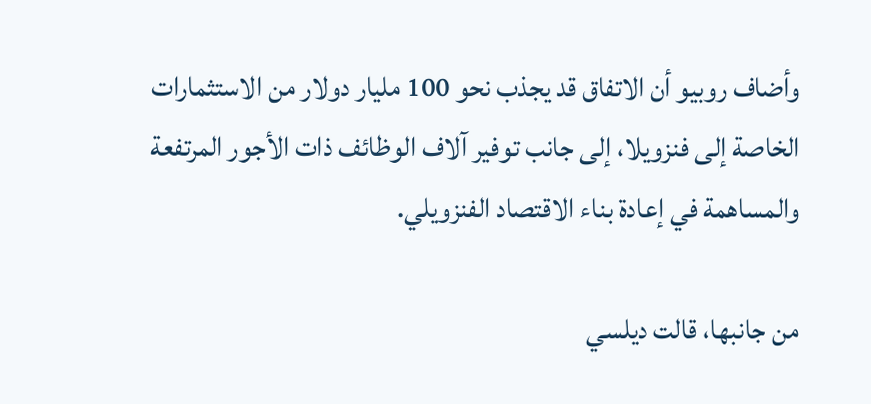وأضاف روبيو أن الاتفاق قد يجذب نحو 100 مليار دولار من الاستثمارات الخاصة إلى فنزويلا، إلى جانب توفير آلاف الوظائف ذات الأجور المرتفعة والمساهمة في إعادة بناء الاقتصاد الفنزويلي.

من جانبها، قالت ديلسي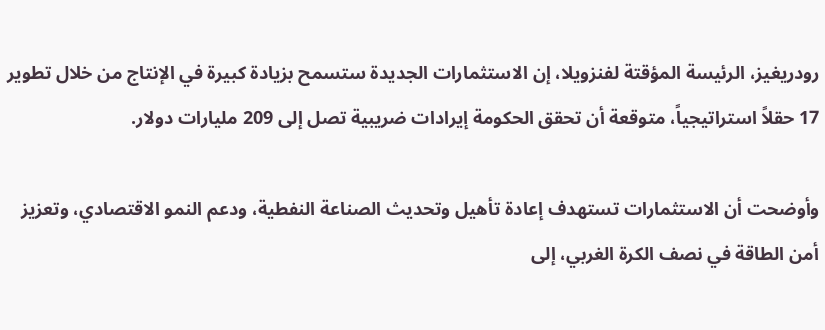رودريغيز، الرئيسة المؤقتة لفنزويلا، إن الاستثمارات الجديدة ستسمح بزيادة كبيرة في الإنتاج من خلال تطوير 17 حقلاً استراتيجياً، متوقعة أن تحقق الحكومة إيرادات ضريبية تصل إلى 209 مليارات دولار.

وأوضحت أن الاستثمارات تستهدف إعادة تأهيل وتحديث الصناعة النفطية، ودعم النمو الاقتصادي، وتعزيز أمن الطاقة في نصف الكرة الغربي، إلى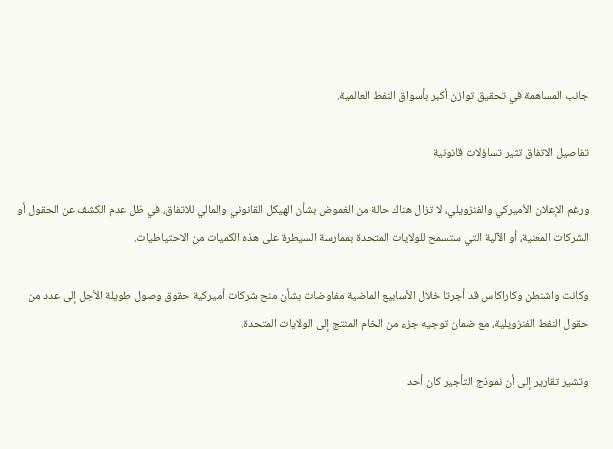جانب المساهمة في تحقيق توازن أكبر بأسواق النفط العالمية.

تفاصيل الاتفاق تثير تساؤلات قانونية

ورغم الإعلان الأميركي والفنزويلي، لا تزال هناك حالة من الغموض بشأن الهيكل القانوني والمالي للاتفاق، في ظل عدم الكشف عن الحقول أو الشركات المعنية، أو الآلية التي ستسمح للولايات المتحدة بممارسة السيطرة على هذه الكميات من الاحتياطيات.

وكانت واشنطن وكاراكاس قد أجرتا خلال الأسابيع الماضية مفاوضات بشأن منح شركات أميركية حقوق وصول طويلة الأجل إلى عدد من حقول النفط الفنزويلية، مع ضمان توجيه جزء من الخام المنتج إلى الولايات المتحدة.

وتشير تقارير إلى أن نموذج التأجير كان أحد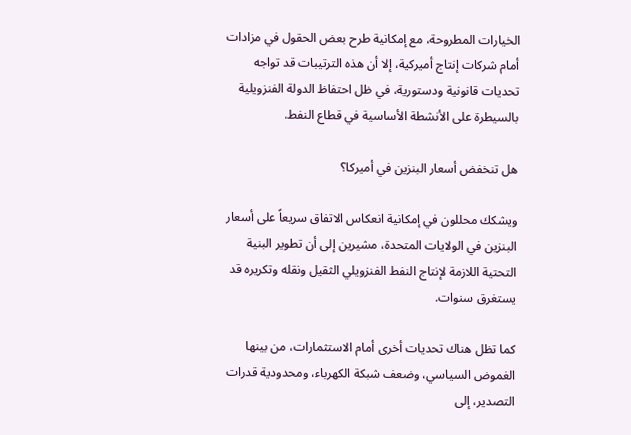الخيارات المطروحة، مع إمكانية طرح بعض الحقول في مزادات أمام شركات إنتاج أميركية، إلا أن هذه الترتيبات قد تواجه تحديات قانونية ودستورية، في ظل احتفاظ الدولة الفنزويلية بالسيطرة على الأنشطة الأساسية في قطاع النفط.

هل تنخفض أسعار البنزين في أميركا؟

ويشكك محللون في إمكانية انعكاس الاتفاق سريعاً على أسعار البنزين في الولايات المتحدة، مشيرين إلى أن تطوير البنية التحتية اللازمة لإنتاج النفط الفنزويلي الثقيل ونقله وتكريره قد يستغرق سنوات.

كما تظل هناك تحديات أخرى أمام الاستثمارات، من بينها الغموض السياسي، وضعف شبكة الكهرباء، ومحدودية قدرات التصدير، إلى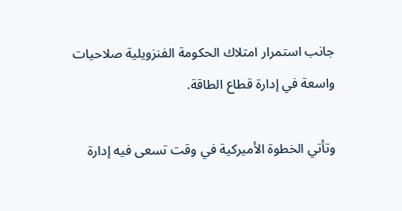جانب استمرار امتلاك الحكومة الفنزويلية صلاحيات واسعة في إدارة قطاع الطاقة.

وتأتي الخطوة الأميركية في وقت تسعى فيه إدارة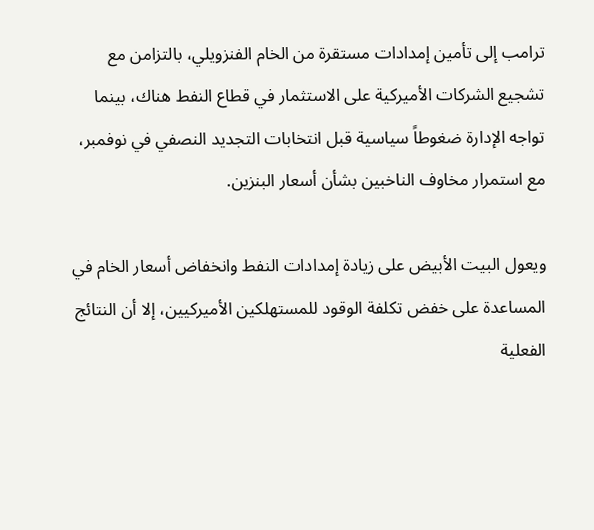ترامب إلى تأمين إمدادات مستقرة من الخام الفنزويلي، بالتزامن مع تشجيع الشركات الأميركية على الاستثمار في قطاع النفط هناك، بينما تواجه الإدارة ضغوطاً سياسية قبل انتخابات التجديد النصفي في نوفمبر، مع استمرار مخاوف الناخبين بشأن أسعار البنزين.

ويعول البيت الأبيض على زيادة إمدادات النفط وانخفاض أسعار الخام في المساعدة على خفض تكلفة الوقود للمستهلكين الأميركيين، إلا أن النتائج الفعلية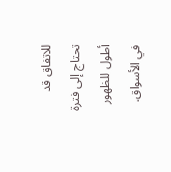للاتفاق قد تحتاج إلى فترة أطول للظهور في الأسواق.